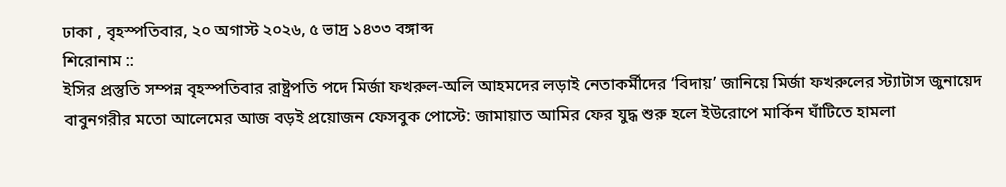ঢাকা , বৃহস্পতিবার, ২০ অগাস্ট ২০২৬, ৫ ভাদ্র ১৪৩৩ বঙ্গাব্দ
শিরোনাম ::
ইসির প্রস্তুতি সম্পন্ন বৃহস্পতিবার রাষ্ট্রপতি পদে মির্জা ফখরুল-অলি আহমদের লড়াই নেতাকর্মীদের ‘বিদায়’ জানিয়ে মির্জা ফখরুলের স্ট্যাটাস জুনায়েদ বাবুনগরীর মতো আলেমের আজ বড়ই প্রয়োজন ফেসবুক পোস্টে: জামায়াত আমির ফের যুদ্ধ শুরু হলে ইউরোপে মার্কিন ঘাঁটিতে হামলা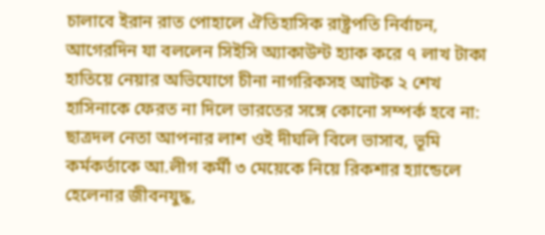চালাবে ইরান রাত পোহালে ঐতিহাসিক রাষ্ট্রপতি নির্বাচন, আগেরদিন যা বললেন সিইসি অ্যাকাউন্ট হ্যাক করে ৭ লাখ টাকা হাতিয়ে নেয়ার অভিযোগে চীনা নাগরিকসহ আটক ২ শেখ হাসিনাকে ফেরত না দিলে ভারতের সঙ্গে কোনো সম্পর্ক হবে না: ছাত্রদল নেতা আপনার লাশ ওই দীঘলি বিলে ভাসাব, ভূমি কর্মকর্তাকে আ.লীগ কর্মী ৩ মেয়েকে নিয়ে রিকশার হ্যান্ডেলে হেলেনার জীবনযুদ্ধ,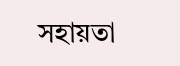সহায়তা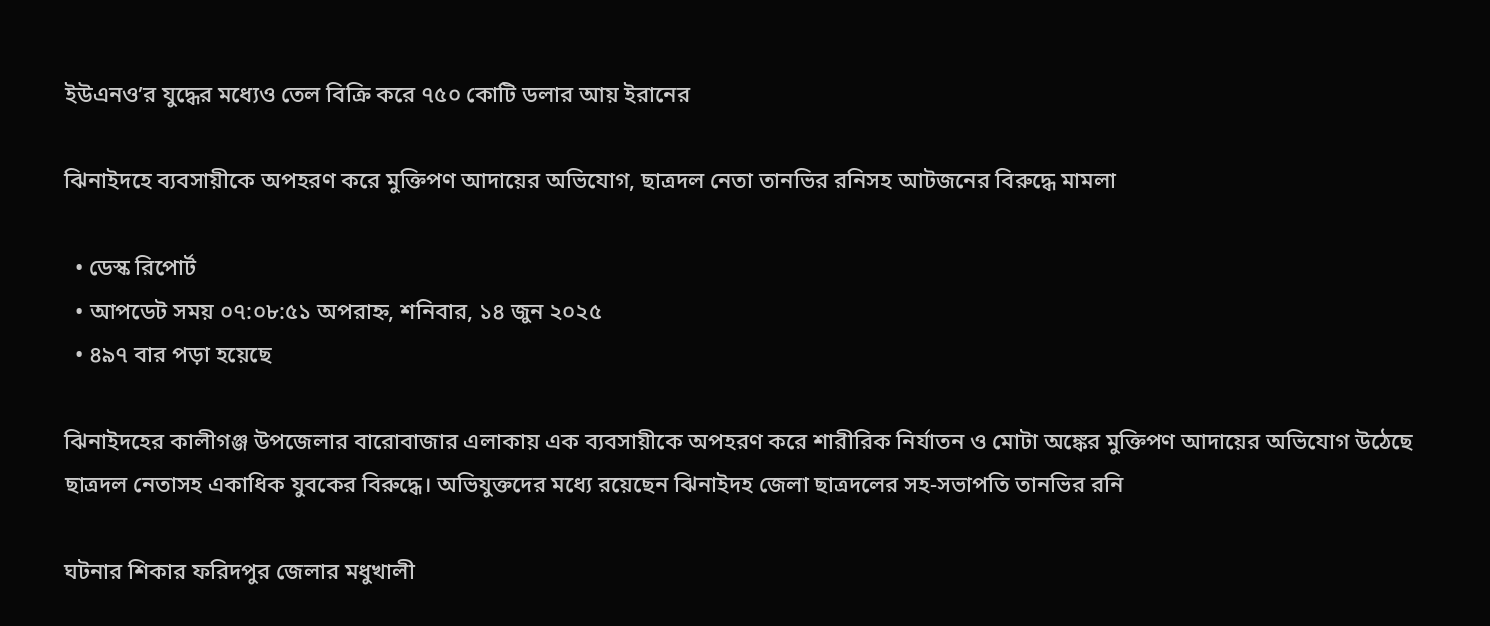ইউএনও’র যুদ্ধের মধ্যেও তেল বিক্রি করে ৭৫০ কোটি ডলার আয় ইরানের

ঝিনাইদহে ব্যবসায়ীকে অপহরণ করে মুক্তিপণ আদায়ের অভিযোগ, ছাত্রদল নেতা তানভির রনিসহ আটজনের বিরুদ্ধে মামলা

  • ডেস্ক রিপোর্ট
  • আপডেট সময় ০৭:০৮:৫১ অপরাহ্ন, শনিবার, ১৪ জুন ২০২৫
  • ৪৯৭ বার পড়া হয়েছে

ঝিনাইদহের কালীগঞ্জ উপজেলার বারোবাজার এলাকায় এক ব্যবসায়ীকে অপহরণ করে শারীরিক নির্যাতন ও মোটা অঙ্কের মুক্তিপণ আদায়ের অভিযোগ উঠেছে ছাত্রদল নেতাসহ একাধিক যুবকের বিরুদ্ধে। অভিযুক্তদের মধ্যে রয়েছেন ঝিনাইদহ জেলা ছাত্রদলের সহ-সভাপতি তানভির রনি

ঘটনার শিকার ফরিদপুর জেলার মধুখালী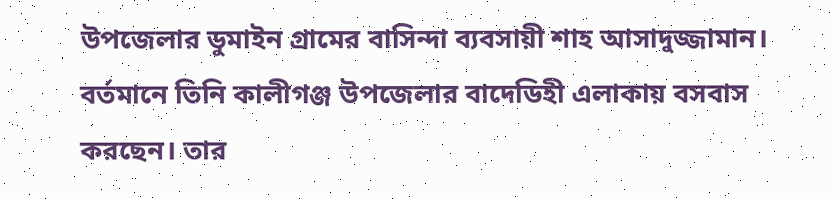উপজেলার ডুমাইন গ্রামের বাসিন্দা ব্যবসায়ী শাহ আসাদুজ্জামান। বর্তমানে তিনি কালীগঞ্জ উপজেলার বাদেডিহী এলাকায় বসবাস করছেন। তার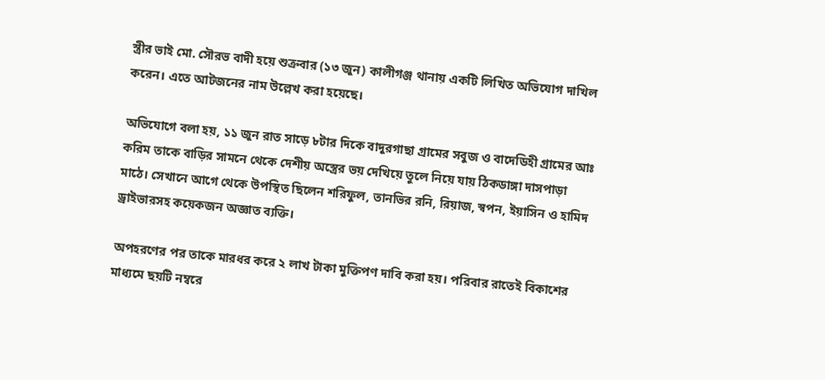স্ত্রীর ভাই মো. সৌরভ বাদী হয়ে শুক্রবার (১৩ জুন) কালীগঞ্জ থানায় একটি লিখিত অভিযোগ দাখিল করেন। এতে আটজনের নাম উল্লেখ করা হয়েছে।

অভিযোগে বলা হয়, ১১ জুন রাত সাড়ে ৮টার দিকে বাদুরগাছা গ্রামের সবুজ ও বাদেডিহী গ্রামের আঃ করিম তাকে বাড়ির সামনে থেকে দেশীয় অস্ত্রের ভয় দেখিয়ে তুলে নিয়ে যায় ঠিকডাঙ্গা দাসপাড়া মাঠে। সেখানে আগে থেকে উপস্থিত ছিলেন শরিফুল, তানভির রনি, রিয়াজ, স্বপন, ইয়াসিন ও হামিদ ড্রাইভারসহ কয়েকজন অজ্ঞাত ব্যক্তি।

অপহরণের পর তাকে মারধর করে ২ লাখ টাকা মুক্তিপণ দাবি করা হয়। পরিবার রাতেই বিকাশের মাধ্যমে ছয়টি নম্বরে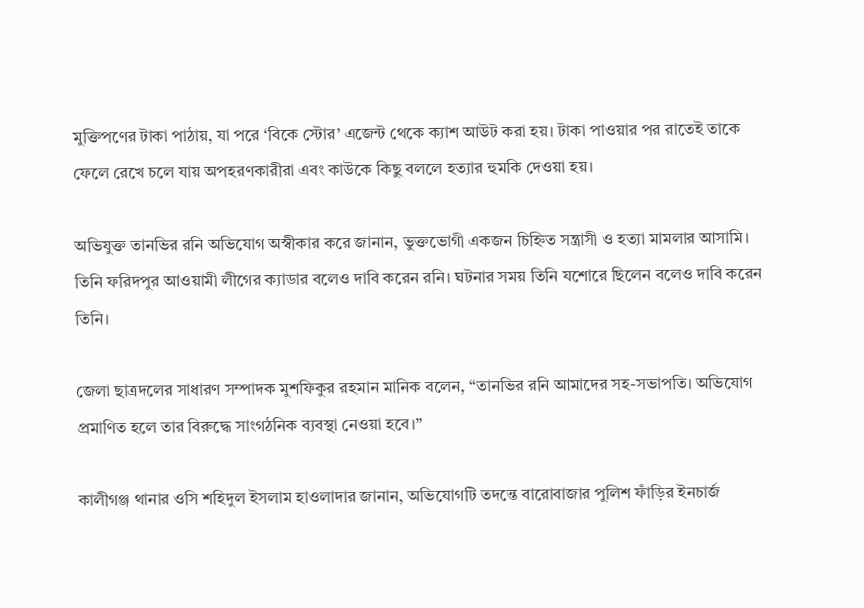মুক্তিপণের টাকা পাঠায়, যা পরে ‘বিকে স্টোর’ এজেন্ট থেকে ক্যাশ আউট করা হয়। টাকা পাওয়ার পর রাতেই তাকে ফেলে রেখে চলে যায় অপহরণকারীরা এবং কাউকে কিছু বললে হত্যার হুমকি দেওয়া হয়।

অভিযুক্ত তানভির রনি অভিযোগ অস্বীকার করে জানান, ভুক্তভোগী একজন চিহ্নিত সন্ত্রাসী ও হত্যা মামলার আসামি। তিনি ফরিদপুর আওয়ামী লীগের ক্যাডার বলেও দাবি করেন রনি। ঘটনার সময় তিনি যশোরে ছিলেন বলেও দাবি করেন তিনি।

জেলা ছাত্রদলের সাধারণ সম্পাদক মুশফিকুর রহমান মানিক বলেন, “তানভির রনি আমাদের সহ-সভাপতি। অভিযোগ প্রমাণিত হলে তার বিরুদ্ধে সাংগঠনিক ব্যবস্থা নেওয়া হবে।”

কালীগঞ্জ থানার ওসি শহিদুল ইসলাম হাওলাদার জানান, অভিযোগটি তদন্তে বারোবাজার পুলিশ ফাঁড়ির ইনচার্জ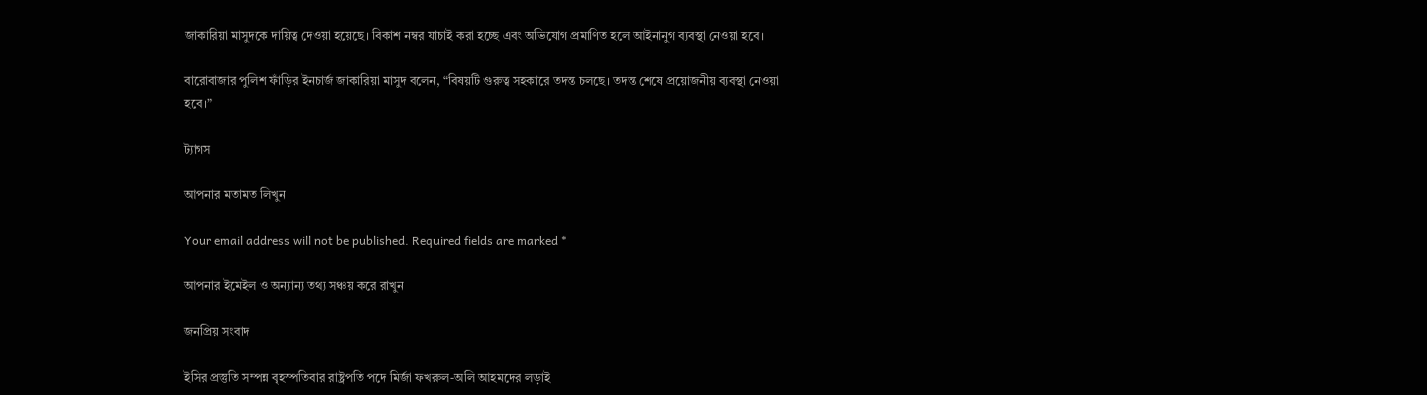জাকারিয়া মাসুদকে দায়িত্ব দেওয়া হয়েছে। বিকাশ নম্বর যাচাই করা হচ্ছে এবং অভিযোগ প্রমাণিত হলে আইনানুগ ব্যবস্থা নেওয়া হবে।

বারোবাজার পুলিশ ফাঁড়ির ইনচার্জ জাকারিয়া মাসুদ বলেন, “বিষয়টি গুরুত্ব সহকারে তদন্ত চলছে। তদন্ত শেষে প্রয়োজনীয় ব্যবস্থা নেওয়া হবে।”

ট্যাগস

আপনার মতামত লিখুন

Your email address will not be published. Required fields are marked *

আপনার ইমেইল ও অন্যান্য তথ্য সঞ্চয় করে রাখুন

জনপ্রিয় সংবাদ

ইসির প্রস্তুতি সম্পন্ন বৃহস্পতিবার রাষ্ট্রপতি পদে মির্জা ফখরুল-অলি আহমদের লড়াই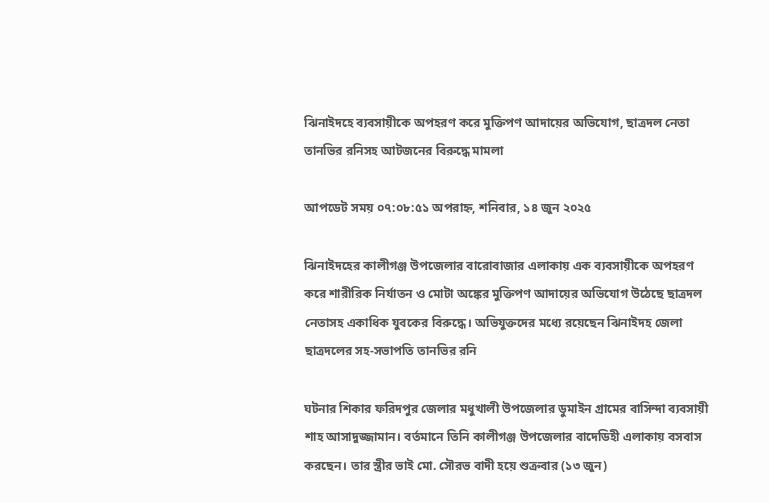ঝিনাইদহে ব্যবসায়ীকে অপহরণ করে মুক্তিপণ আদায়ের অভিযোগ, ছাত্রদল নেতা তানভির রনিসহ আটজনের বিরুদ্ধে মামলা

আপডেট সময় ০৭:০৮:৫১ অপরাহ্ন, শনিবার, ১৪ জুন ২০২৫

ঝিনাইদহের কালীগঞ্জ উপজেলার বারোবাজার এলাকায় এক ব্যবসায়ীকে অপহরণ করে শারীরিক নির্যাতন ও মোটা অঙ্কের মুক্তিপণ আদায়ের অভিযোগ উঠেছে ছাত্রদল নেতাসহ একাধিক যুবকের বিরুদ্ধে। অভিযুক্তদের মধ্যে রয়েছেন ঝিনাইদহ জেলা ছাত্রদলের সহ-সভাপতি তানভির রনি

ঘটনার শিকার ফরিদপুর জেলার মধুখালী উপজেলার ডুমাইন গ্রামের বাসিন্দা ব্যবসায়ী শাহ আসাদুজ্জামান। বর্তমানে তিনি কালীগঞ্জ উপজেলার বাদেডিহী এলাকায় বসবাস করছেন। তার স্ত্রীর ভাই মো. সৌরভ বাদী হয়ে শুক্রবার (১৩ জুন)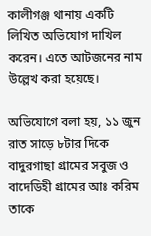কালীগঞ্জ থানায় একটি লিখিত অভিযোগ দাখিল করেন। এতে আটজনের নাম উল্লেখ করা হয়েছে।

অভিযোগে বলা হয়, ১১ জুন রাত সাড়ে ৮টার দিকে বাদুরগাছা গ্রামের সবুজ ও বাদেডিহী গ্রামের আঃ করিম তাকে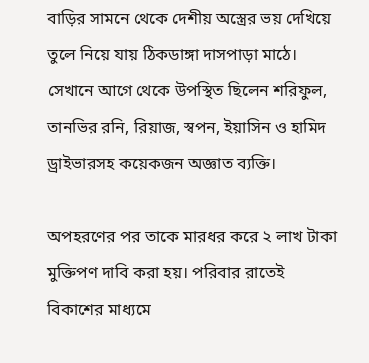বাড়ির সামনে থেকে দেশীয় অস্ত্রের ভয় দেখিয়ে তুলে নিয়ে যায় ঠিকডাঙ্গা দাসপাড়া মাঠে। সেখানে আগে থেকে উপস্থিত ছিলেন শরিফুল, তানভির রনি, রিয়াজ, স্বপন, ইয়াসিন ও হামিদ ড্রাইভারসহ কয়েকজন অজ্ঞাত ব্যক্তি।

অপহরণের পর তাকে মারধর করে ২ লাখ টাকা মুক্তিপণ দাবি করা হয়। পরিবার রাতেই বিকাশের মাধ্যমে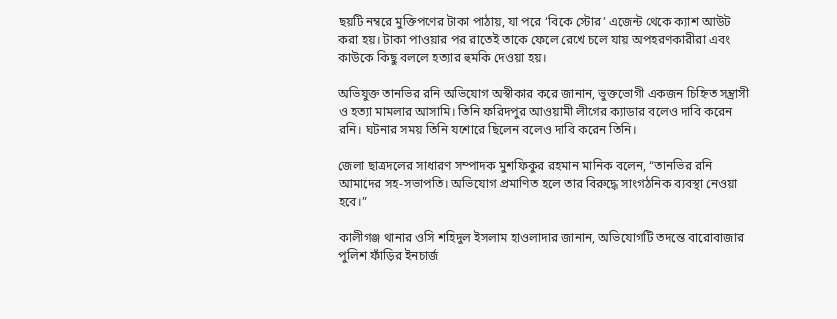ছয়টি নম্বরে মুক্তিপণের টাকা পাঠায়, যা পরে ‘বিকে স্টোর’ এজেন্ট থেকে ক্যাশ আউট করা হয়। টাকা পাওয়ার পর রাতেই তাকে ফেলে রেখে চলে যায় অপহরণকারীরা এবং কাউকে কিছু বললে হত্যার হুমকি দেওয়া হয়।

অভিযুক্ত তানভির রনি অভিযোগ অস্বীকার করে জানান, ভুক্তভোগী একজন চিহ্নিত সন্ত্রাসী ও হত্যা মামলার আসামি। তিনি ফরিদপুর আওয়ামী লীগের ক্যাডার বলেও দাবি করেন রনি। ঘটনার সময় তিনি যশোরে ছিলেন বলেও দাবি করেন তিনি।

জেলা ছাত্রদলের সাধারণ সম্পাদক মুশফিকুর রহমান মানিক বলেন, “তানভির রনি আমাদের সহ-সভাপতি। অভিযোগ প্রমাণিত হলে তার বিরুদ্ধে সাংগঠনিক ব্যবস্থা নেওয়া হবে।”

কালীগঞ্জ থানার ওসি শহিদুল ইসলাম হাওলাদার জানান, অভিযোগটি তদন্তে বারোবাজার পুলিশ ফাঁড়ির ইনচার্জ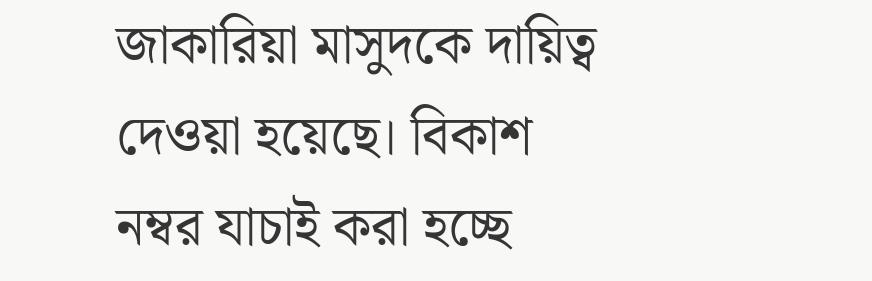জাকারিয়া মাসুদকে দায়িত্ব দেওয়া হয়েছে। বিকাশ নম্বর যাচাই করা হচ্ছে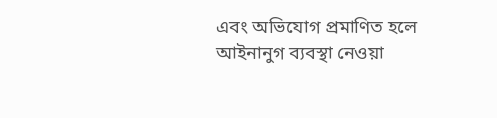এবং অভিযোগ প্রমাণিত হলে আইনানুগ ব্যবস্থা নেওয়া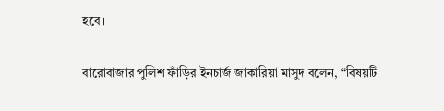হবে।

বারোবাজার পুলিশ ফাঁড়ির ইনচার্জ জাকারিয়া মাসুদ বলেন, “বিষয়টি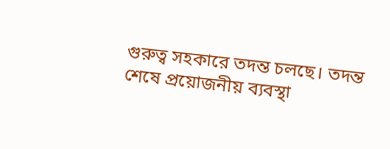গুরুত্ব সহকারে তদন্ত চলছে। তদন্ত শেষে প্রয়োজনীয় ব্যবস্থা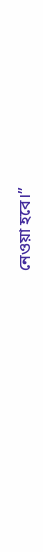নেওয়া হবে।”